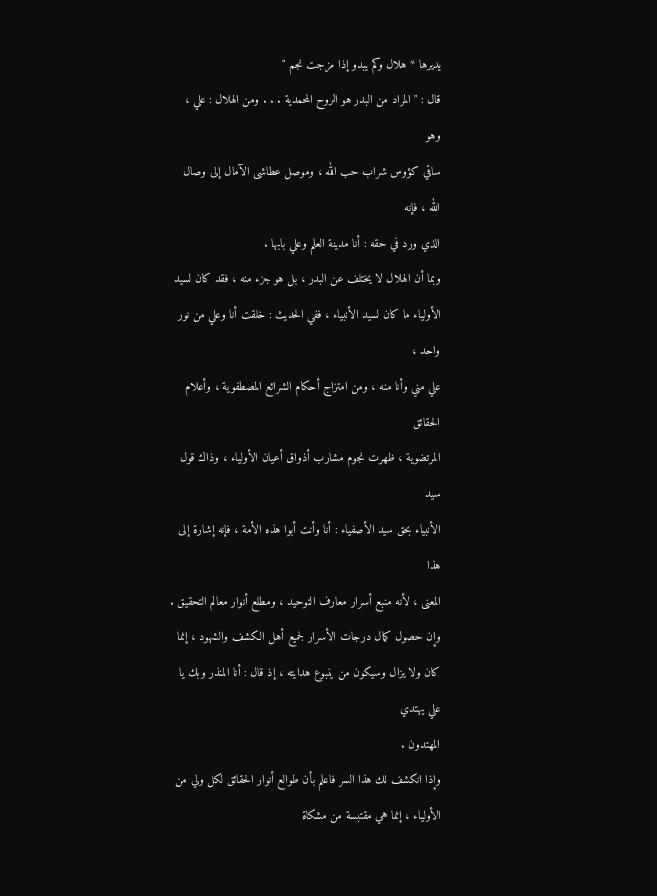يديرها * هلال وكم يبدو إذا مزجت نجم "
قال : " المراد من البدر هو الروح المحمدية . . . ومن الهلال : علي ، وهو
ساقي كؤوس شراب حب الله ، وموصل عطاشى الآمال إلى وصال الله ، فإنه
الذي ورد في حقه : أنا مدينة العلم وعلي بابها .
وبما أن الهلال لا يختلف عن البدر ، بل هو جزء منه ، فقد كان لسيد
الأولياء ما كان لسيد الأنبياء ، ففي الحديث : خلقت أنا وعلي من نور واحد ،
علي مني وأنا منه ، ومن امتزاج أحكام الشرائع المصطفوية ، وأعلام الحقائق
المرتضوية ، ظهرت نجوم مشارب أذواق أعيان الأولياء ، وذاك قول سيد
الأنبياء بحق سيد الأصفياء : أنا وأنت أبوا هذه الأمة ، فإنه إشارة إلى هذا
المعنى ، لأنه منبع أسرار معارف التوحيد ، ومطلع أنوار معالم التحقيق .
وإن حصول كمال درجات الأسرار لجميع أهل الكشف والشهود ، إنما
كان ولا يزال وسيكون من ينبوع هدايته ، إذ قال : أنا المنذر وبك يا علي يهتدي
المهتدون .
وإذا انكشف لك هذا السر فاعلم بأن طوالع أنوار الحقائق لكل ولي من
الأولياء ، إنما هي مقتبسة من مشكاة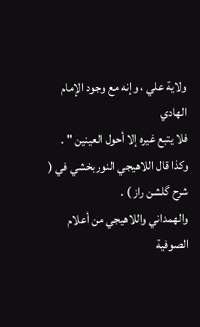ولاية علي ، وإنه مع وجود الإمام الهادي
فلا يتبع غيره إلا أحول العينين " .
وكذا قال اللاهيجي النوربخشي في ( شرح گلشن راز ) .
والهمداني واللاهيجي من أعلام الصوفية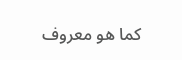كما هو معروف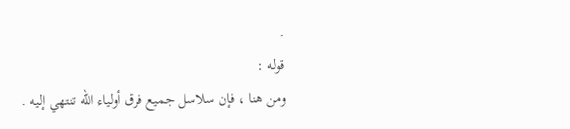.
قوله :
ومن هنا ، فإن سلاسل جميع فرق أولياء الله تنتهي إليه .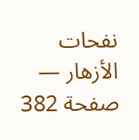نفحات الأزهار — صفحة 382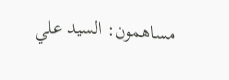مساهمون: السيد علي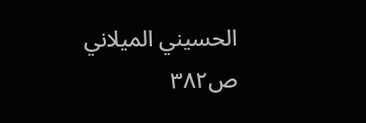الحسيني الميلاني
ص٣٨٢